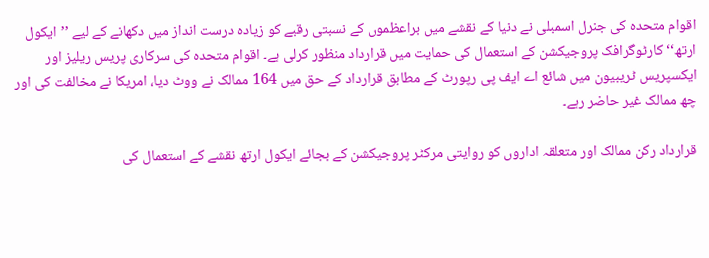اقوام متحدہ کی جنرل اسمبلی نے دنیا کے نقشے میں براعظموں کے نسبتی رقبے کو زیادہ درست انداز میں دکھانے کے لیے ’’ایکول ارتھ‘‘ کارٹوگرافک پروجیکشن کے استعمال کی حمایت میں قرارداد منظور کرلی ہے۔ اقوام متحدہ کی سرکاری پریس ریلیز اور ایکسپریس ٹریبیون میں شائع اے ایف پی رپورٹ کے مطابق قرارداد کے حق میں 164 ممالک نے ووٹ دیا، امریکا نے مخالفت کی اور چھ ممالک غیر حاضر رہے۔

قرارداد رکن ممالک اور متعلقہ اداروں کو روایتی مرکٹر پروجیکشن کے بجائے ایکول ارتھ نقشے کے استعمال کی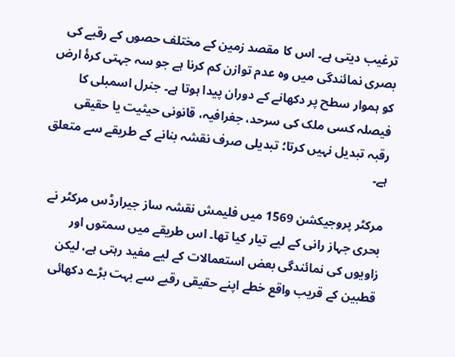ترغیب دیتی ہے۔ اس کا مقصد زمین کے مختلف حصوں کے رقبے کی بصری نمائندگی میں وہ عدم توازن کم کرنا ہے جو سہ جہتی کرۂ ارض کو ہموار سطح پر دکھانے کے دوران پیدا ہوتا ہے۔ جنرل اسمبلی کا فیصلہ کسی ملک کی سرحد، جغرافیہ، قانونی حیثیت یا حقیقی رقبہ تبدیل نہیں کرتا؛ تبدیلی صرف نقشہ بنانے کے طریقے سے متعلق ہے۔

مرکٹر پروجیکشن 1569 میں فلیمش نقشہ ساز جیرارڈس مرکٹر نے بحری جہاز رانی کے لیے تیار کیا تھا۔ اس طریقے میں سمتوں اور زاویوں کی نمائندگی بعض استعمالات کے لیے مفید رہتی ہے، لیکن قطبین کے قریب واقع خطے اپنے حقیقی رقبے سے بہت بڑے دکھائی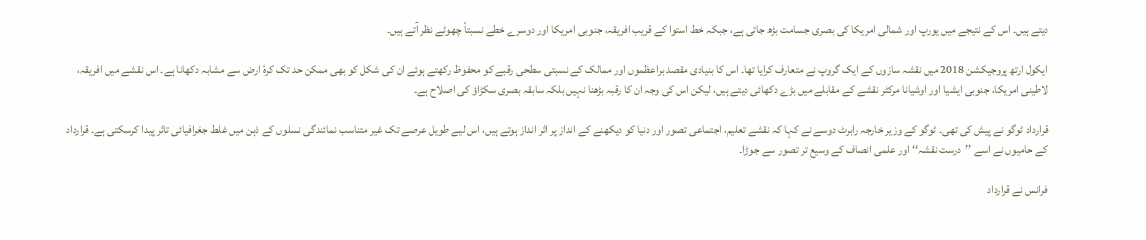دیتے ہیں۔ اس کے نتیجے میں یورپ اور شمالی امریکا کی بصری جسامت بڑھ جاتی ہے، جبکہ خط استوا کے قریب افریقہ، جنوبی امریکا اور دوسرے خطے نسبتاً چھوٹے نظر آتے ہیں۔

ایکول ارتھ پروجیکشن 2018 میں نقشہ سازوں کے ایک گروپ نے متعارف کرایا تھا۔ اس کا بنیادی مقصد براعظموں اور ممالک کے نسبتی سطحی رقبے کو محفوظ رکھتے ہوئے ان کی شکل کو بھی ممکن حد تک کرۂ ارض سے مشابہ دکھانا ہے۔ اس نقشے میں افریقہ، لاطینی امریکا، جنوبی ایشیا اور اوشیانا مرکٹر نقشے کے مقابلے میں بڑے دکھائی دیتے ہیں، لیکن اس کی وجہ ان کا رقبہ بڑھنا نہیں بلکہ سابقہ بصری سکڑاؤ کی اصلاح ہے۔

قرارداد ٹوگو نے پیش کی تھی۔ ٹوگو کے وزیر خارجہ رابرٹ دوسے نے کہا کہ نقشے تعلیم، اجتماعی تصور اور دنیا کو دیکھنے کے انداز پر اثر انداز ہوتے ہیں، اس لیے طویل عرصے تک غیر متناسب نمائندگی نسلوں کے ذہن میں غلط جغرافیائی تاثر پیدا کرسکتی ہے۔ قرارداد کے حامیوں نے اسے ’’درست نقشہ‘‘ اور علمی انصاف کے وسیع تر تصور سے جوڑا۔

فرانس نے قرارداد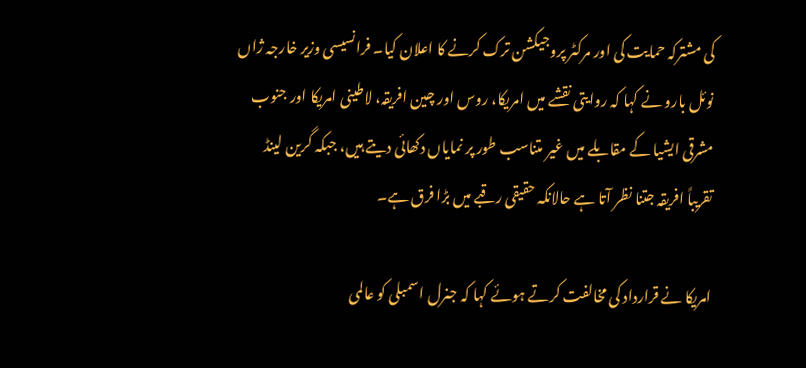کی مشترکہ حمایت کی اور مرکٹر پروجیکشن ترک کرنے کا اعلان کیا۔ فرانسیسی وزیر خارجہ ژاں نوئل بارو نے کہا کہ روایتی نقشے میں امریکا، روس اور چین افریقہ، لاطینی امریکا اور جنوب مشرقی ایشیا کے مقابلے میں غیر متناسب طور پر نمایاں دکھائی دیتے ہیں، جبکہ گرین لینڈ تقریباً افریقہ جتنا نظر آتا ہے حالانکہ حقیقی رقبے میں بڑا فرق ہے۔

امریکا نے قرارداد کی مخالفت کرتے ہوئے کہا کہ جنرل اسمبلی کو عالمی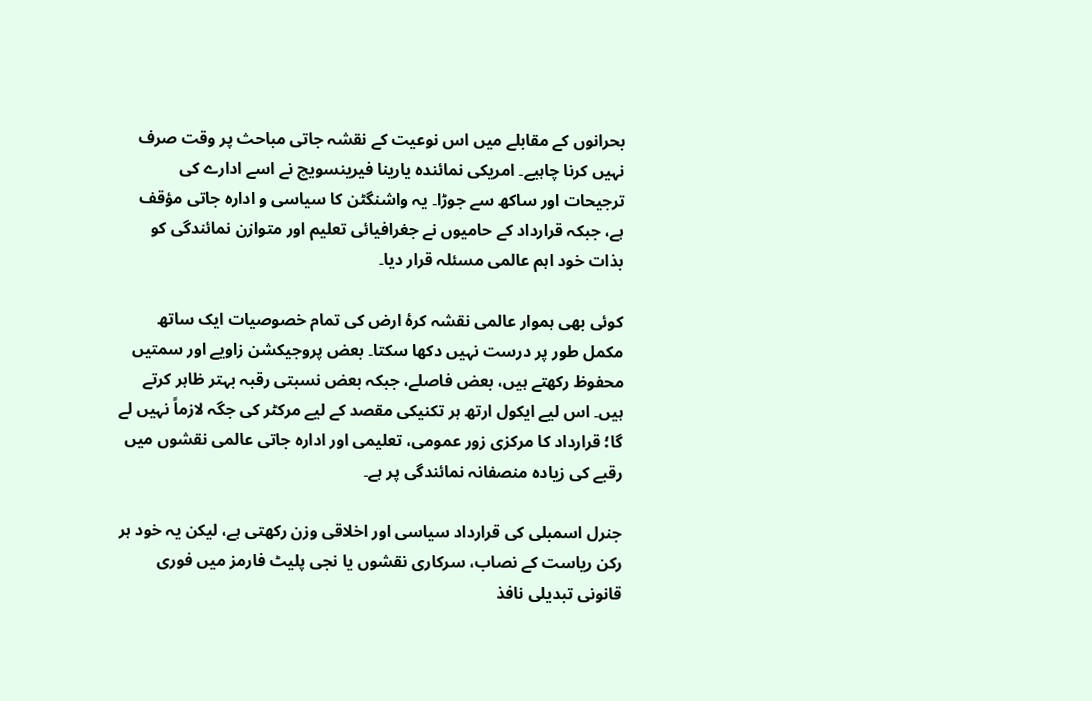بحرانوں کے مقابلے میں اس نوعیت کے نقشہ جاتی مباحث پر وقت صرف نہیں کرنا چاہیے۔ امریکی نمائندہ یارینا فیرینسویچ نے اسے ادارے کی ترجیحات اور ساکھ سے جوڑا۔ یہ واشنگٹن کا سیاسی و ادارہ جاتی مؤقف ہے، جبکہ قرارداد کے حامیوں نے جغرافیائی تعلیم اور متوازن نمائندگی کو بذات خود اہم عالمی مسئلہ قرار دیا۔

کوئی بھی ہموار عالمی نقشہ کرۂ ارض کی تمام خصوصیات ایک ساتھ مکمل طور پر درست نہیں دکھا سکتا۔ بعض پروجیکشن زاویے اور سمتیں محفوظ رکھتے ہیں، بعض فاصلے، جبکہ بعض نسبتی رقبہ بہتر ظاہر کرتے ہیں۔ اس لیے ایکول ارتھ ہر تکنیکی مقصد کے لیے مرکٹر کی جگہ لازماً نہیں لے گا؛ قرارداد کا مرکزی زور عمومی، تعلیمی اور ادارہ جاتی عالمی نقشوں میں رقبے کی زیادہ منصفانہ نمائندگی پر ہے۔

جنرل اسمبلی کی قرارداد سیاسی اور اخلاقی وزن رکھتی ہے، لیکن یہ خود ہر رکن ریاست کے نصاب، سرکاری نقشوں یا نجی پلیٹ فارمز میں فوری قانونی تبدیلی نافذ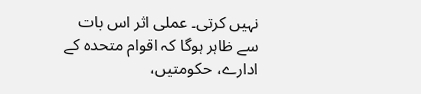نہیں کرتی۔ عملی اثر اس بات سے ظاہر ہوگا کہ اقوام متحدہ کے ادارے، حکومتیں،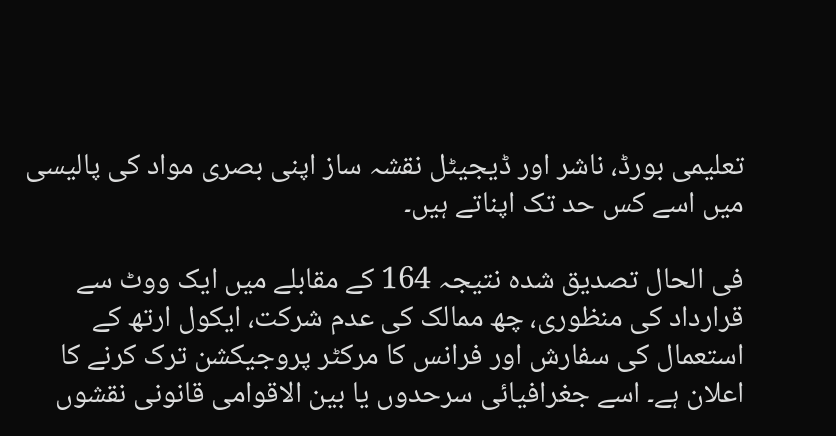تعلیمی بورڈ، ناشر اور ڈیجیٹل نقشہ ساز اپنی بصری مواد کی پالیسی میں اسے کس حد تک اپناتے ہیں۔

فی الحال تصدیق شدہ نتیجہ 164 کے مقابلے میں ایک ووٹ سے قرارداد کی منظوری، چھ ممالک کی عدم شرکت، ایکول ارتھ کے استعمال کی سفارش اور فرانس کا مرکٹر پروجیکشن ترک کرنے کا اعلان ہے۔ اسے جغرافیائی سرحدوں یا بین الاقوامی قانونی نقشوں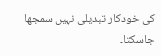کی خودکار تبدیلی نہیں سمجھا جاسکتا۔